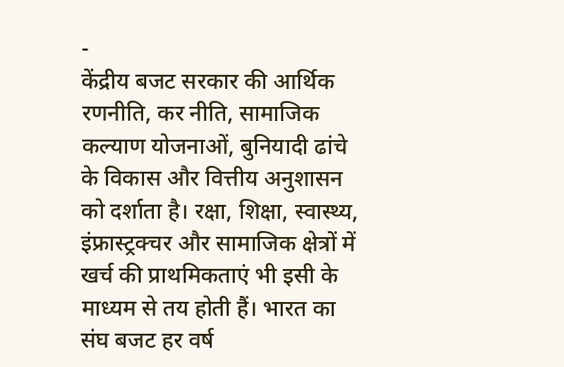-
केंद्रीय बजट सरकार की आर्थिक रणनीति, कर नीति, सामाजिक कल्याण योजनाओं, बुनियादी ढांचे के विकास और वित्तीय अनुशासन को दर्शाता है। रक्षा, शिक्षा, स्वास्थ्य, इंफ्रास्ट्रक्चर और सामाजिक क्षेत्रों में खर्च की प्राथमिकताएं भी इसी के माध्यम से तय होती हैं। भारत का संघ बजट हर वर्ष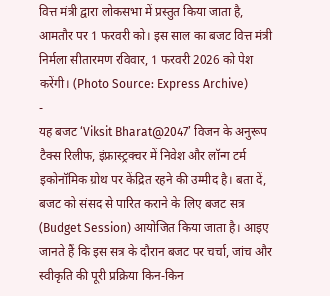वित्त मंत्री द्वारा लोकसभा में प्रस्तुत किया जाता है, आमतौर पर 1 फरवरी को। इस साल का बजट वित्त मंत्री निर्मला सीतारमण रविवार, 1 फरवरी 2026 को पेश करेंगी। (Photo Source: Express Archive)
-
यह बजट ‘Viksit Bharat@2047’ विजन के अनुरूप टैक्स रिलीफ, इंफ्रास्ट्रक्चर में निवेश और लॉन्ग टर्म इकोनॉमिक ग्रोथ पर केंद्रित रहने की उम्मीद है। बता दें, बजट को संसद से पारित कराने के लिए बजट सत्र (Budget Session) आयोजित किया जाता है। आइए जानते हैं कि इस सत्र के दौरान बजट पर चर्चा, जांच और स्वीकृति की पूरी प्रक्रिया किन-किन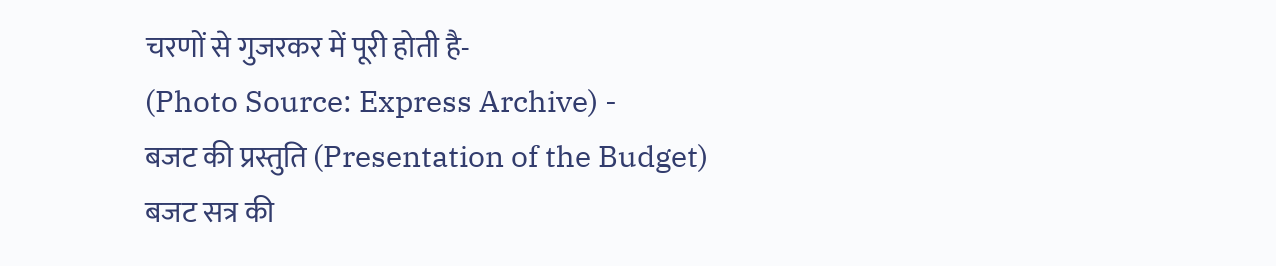चरणों से गुजरकर में पूरी होती है-
(Photo Source: Express Archive) -
बजट की प्रस्तुति (Presentation of the Budget)
बजट सत्र की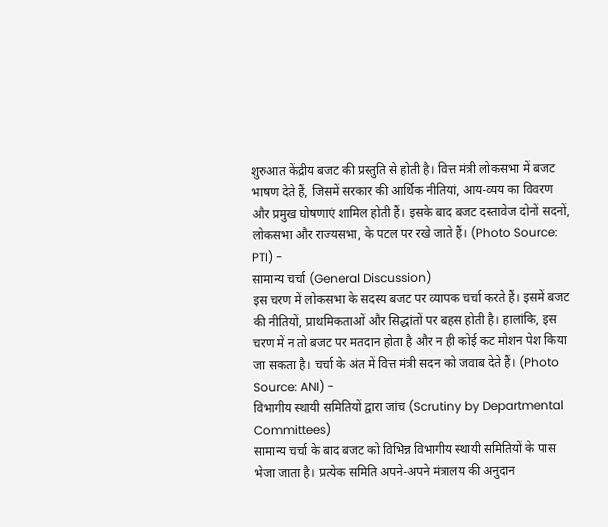शुरुआत केंद्रीय बजट की प्रस्तुति से होती है। वित्त मंत्री लोकसभा में बजट भाषण देते हैं, जिसमें सरकार की आर्थिक नीतियां, आय-व्यय का विवरण और प्रमुख घोषणाएं शामिल होती हैं। इसके बाद बजट दस्तावेज दोनों सदनों, लोकसभा और राज्यसभा, के पटल पर रखे जाते हैं। (Photo Source: PTI) -
सामान्य चर्चा (General Discussion)
इस चरण में लोकसभा के सदस्य बजट पर व्यापक चर्चा करते हैं। इसमें बजट की नीतियों, प्राथमिकताओं और सिद्धांतों पर बहस होती है। हालांकि, इस चरण में न तो बजट पर मतदान होता है और न ही कोई कट मोशन पेश किया जा सकता है। चर्चा के अंत में वित्त मंत्री सदन को जवाब देते हैं। (Photo Source: ANI) -
विभागीय स्थायी समितियों द्वारा जांच (Scrutiny by Departmental Committees)
सामान्य चर्चा के बाद बजट को विभिन्न विभागीय स्थायी समितियों के पास भेजा जाता है। प्रत्येक समिति अपने-अपने मंत्रालय की अनुदान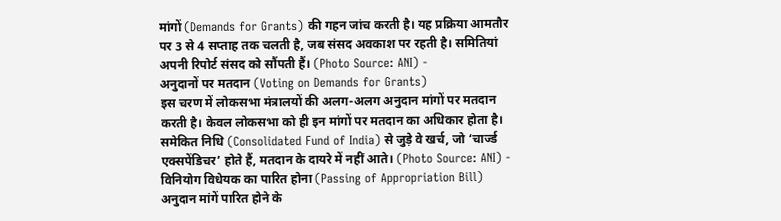मांगों (Demands for Grants) की गहन जांच करती है। यह प्रक्रिया आमतौर पर 3 से 4 सप्ताह तक चलती है, जब संसद अवकाश पर रहती है। समितियां अपनी रिपोर्ट संसद को सौंपती हैं। (Photo Source: ANI) -
अनुदानों पर मतदान (Voting on Demands for Grants)
इस चरण में लोकसभा मंत्रालयों की अलग-अलग अनुदान मांगों पर मतदान करती है। केवल लोकसभा को ही इन मांगों पर मतदान का अधिकार होता है। समेकित निधि (Consolidated Fund of India) से जुड़े वे खर्च, जो ‘चार्ज्ड एक्सपेंडिचर’ होते हैं, मतदान के दायरे में नहीं आते। (Photo Source: ANI) -
विनियोग विधेयक का पारित होना (Passing of Appropriation Bill)
अनुदान मांगें पारित होने के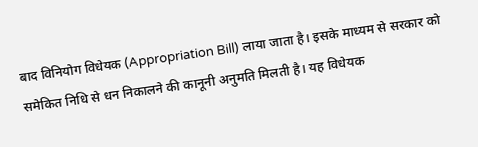बाद विनियोग विधेयक (Appropriation Bill) लाया जाता है। इसके माध्यम से सरकार को समेकित निधि से धन निकालने की कानूनी अनुमति मिलती है। यह विधेयक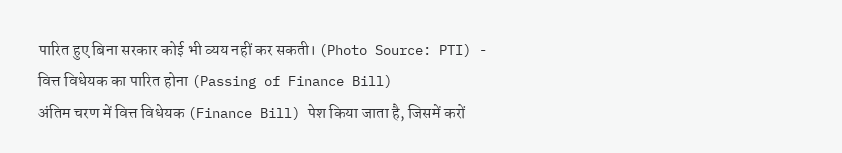पारित हुए बिना सरकार कोई भी व्यय नहीं कर सकती। (Photo Source: PTI) -
वित्त विधेयक का पारित होना (Passing of Finance Bill)
अंतिम चरण में वित्त विधेयक (Finance Bill) पेश किया जाता है, जिसमें करों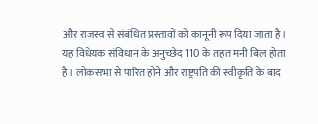और राजस्व से संबंधित प्रस्तावों को कानूनी रूप दिया जाता है। यह विधेयक संविधान के अनुच्छेद 110 के तहत मनी बिल होता है। लोकसभा से पारित होने और राष्ट्रपति की स्वीकृति के बाद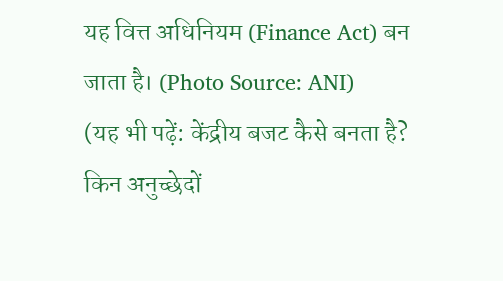यह वित्त अधिनियम (Finance Act) बन जाता है। (Photo Source: ANI)
(यह भी पढ़ें: केंद्रीय बजट कैसे बनता है? किन अनुच्छेदों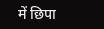में छिपा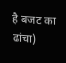है बजट का ढांचा)